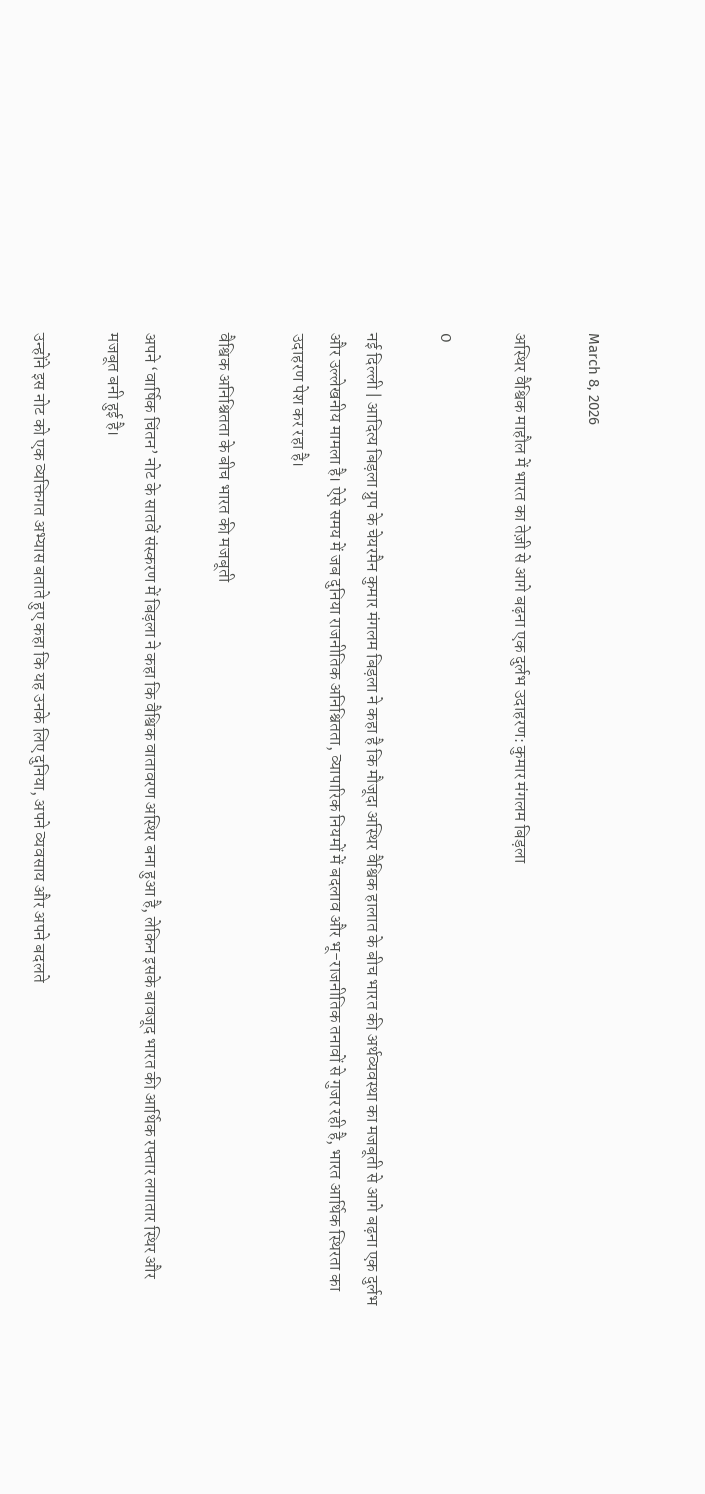March 8, 2026

अस्थिर वैश्विक माहौल में भारत का तेज़ी से आगे बढ़ना एक दुर्लभ उदाहरण: कुमार मंगलम बिड़ला

0

नई दिल्ली | आदित्य बिड़ला ग्रुप के चेयरमैन कुमार मंगलम बिड़ला ने कहा है कि मौजूदा अस्थिर वैश्विक हालात के बीच भारत की अर्थव्यवस्था का मजबूती से आगे बढ़ना एक दुर्लभ और उल्लेखनीय मामला है। ऐसे समय में जब दुनिया राजनीतिक अनिश्चितता, व्यापारिक नियमों में बदलाव और भू-राजनीतिक तनावों से गुजर रही है, भारत आर्थिक स्थिरता का उदाहरण पेश कर रहा है।

वैश्विक अनिश्चितता के बीच भारत की मजबूती

अपने ‘वार्षिक चिंतन’ नोट के सातवें संस्करण में बिड़ला ने कहा कि वैश्विक वातावरण अस्थिर बना हुआ है, लेकिन इसके बावजूद भारत की आर्थिक रफ्तार लगातार स्थिर और मजबूत बनी हुई है।

उन्होंने इस नोट को एक व्यक्तिगत अभ्यास बताते हुए कहा कि यह उनके लिए दुनिया, अपने व्यवसाय और अपने बदलते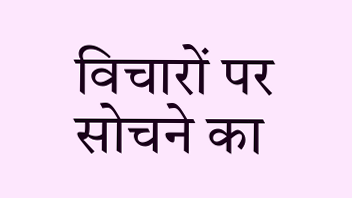विचारों पर सोचने का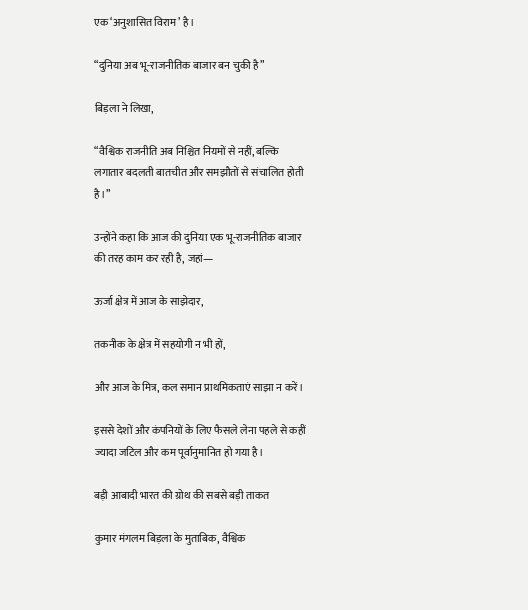एक ‘अनुशासित विराम’ है।

“दुनिया अब भू-राजनीतिक बाजार बन चुकी है”

बिड़ला ने लिखा,

“वैश्विक राजनीति अब निश्चित नियमों से नहीं, बल्कि लगातार बदलती बातचीत और समझौतों से संचालित होती है।”

उन्होंने कहा कि आज की दुनिया एक भू-राजनीतिक बाजार की तरह काम कर रही है, जहां—

ऊर्जा क्षेत्र में आज के साझेदार,

तकनीक के क्षेत्र में सहयोगी न भी हों,

और आज के मित्र, कल समान प्राथमिकताएं साझा न करें।

इससे देशों और कंपनियों के लिए फैसले लेना पहले से कहीं ज्यादा जटिल और कम पूर्वानुमानित हो गया है।

बड़ी आबादी भारत की ग्रोथ की सबसे बड़ी ताकत

कुमार मंगलम बिड़ला के मुताबिक, वैश्विक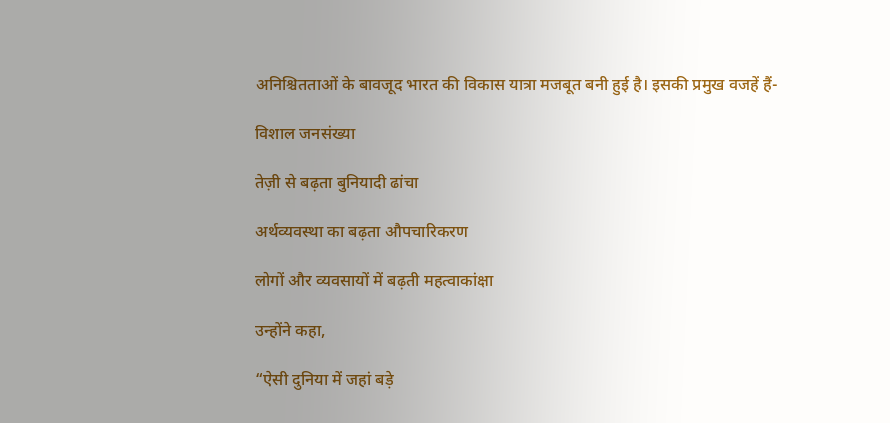अनिश्चितताओं के बावजूद भारत की विकास यात्रा मजबूत बनी हुई है। इसकी प्रमुख वजहें हैं-

विशाल जनसंख्या

तेज़ी से बढ़ता बुनियादी ढांचा

अर्थव्यवस्था का बढ़ता औपचारिकरण

लोगों और व्यवसायों में बढ़ती महत्वाकांक्षा

उन्होंने कहा,

“ऐसी दुनिया में जहां बड़े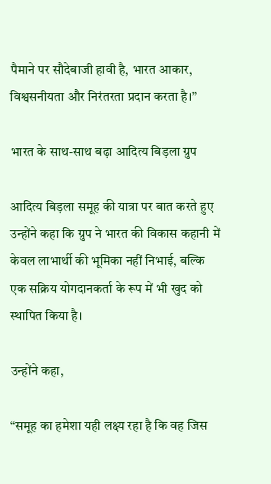पैमाने पर सौदेबाजी हावी है, भारत आकार, विश्वसनीयता और निरंतरता प्रदान करता है।”

भारत के साथ-साथ बढ़ा आदित्य बिड़ला ग्रुप

आदित्य बिड़ला समूह की यात्रा पर बात करते हुए उन्होंने कहा कि ग्रुप ने भारत की विकास कहानी में केवल लाभार्थी की भूमिका नहीं निभाई, बल्कि एक सक्रिय योगदानकर्ता के रूप में भी खुद को स्थापित किया है।

उन्होंने कहा,

“समूह का हमेशा यही लक्ष्य रहा है कि वह जिस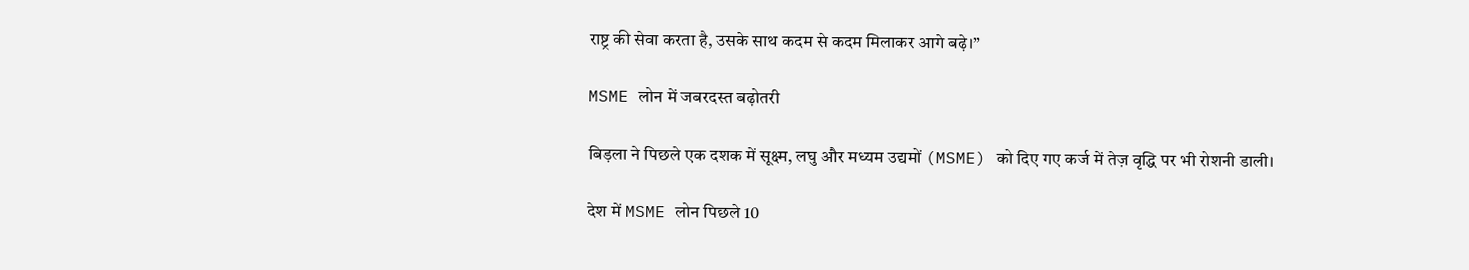राष्ट्र की सेवा करता है, उसके साथ कदम से कदम मिलाकर आगे बढ़े।”

MSME लोन में जबरदस्त बढ़ोतरी

बिड़ला ने पिछले एक दशक में सूक्ष्म, लघु और मध्यम उद्यमों (MSME) को दिए गए कर्ज में तेज़ वृद्धि पर भी रोशनी डाली।

देश में MSME लोन पिछले 10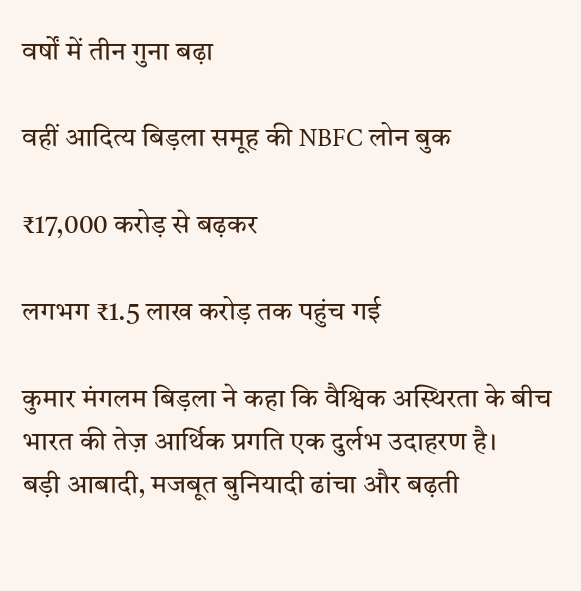वर्षों में तीन गुना बढ़ा

वहीं आदित्य बिड़ला समूह की NBFC लोन बुक

₹17,000 करोड़ से बढ़कर

लगभग ₹1.5 लाख करोड़ तक पहुंच गई

कुमार मंगलम बिड़ला ने कहा कि वैश्विक अस्थिरता के बीच भारत की तेज़ आर्थिक प्रगति एक दुर्लभ उदाहरण है।
बड़ी आबादी, मजबूत बुनियादी ढांचा और बढ़ती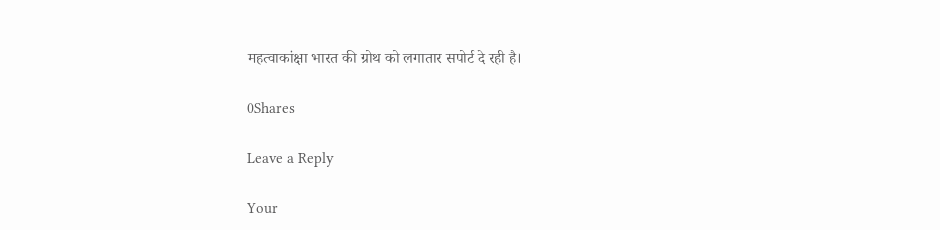महत्वाकांक्षा भारत की ग्रोथ को लगातार सपोर्ट दे रही है।

0Shares

Leave a Reply

Your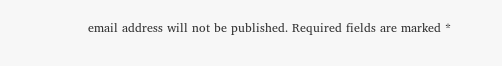email address will not be published. Required fields are marked *